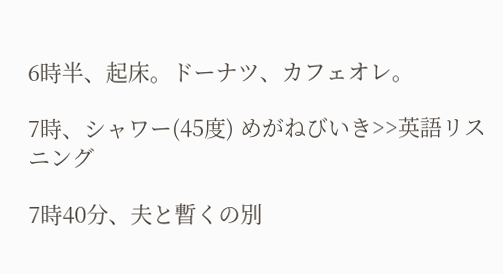6時半、起床。ドーナツ、カフェオレ。

7時、シャワー(45度) めがねびいき>>英語リスニング

7時40分、夫と暫くの別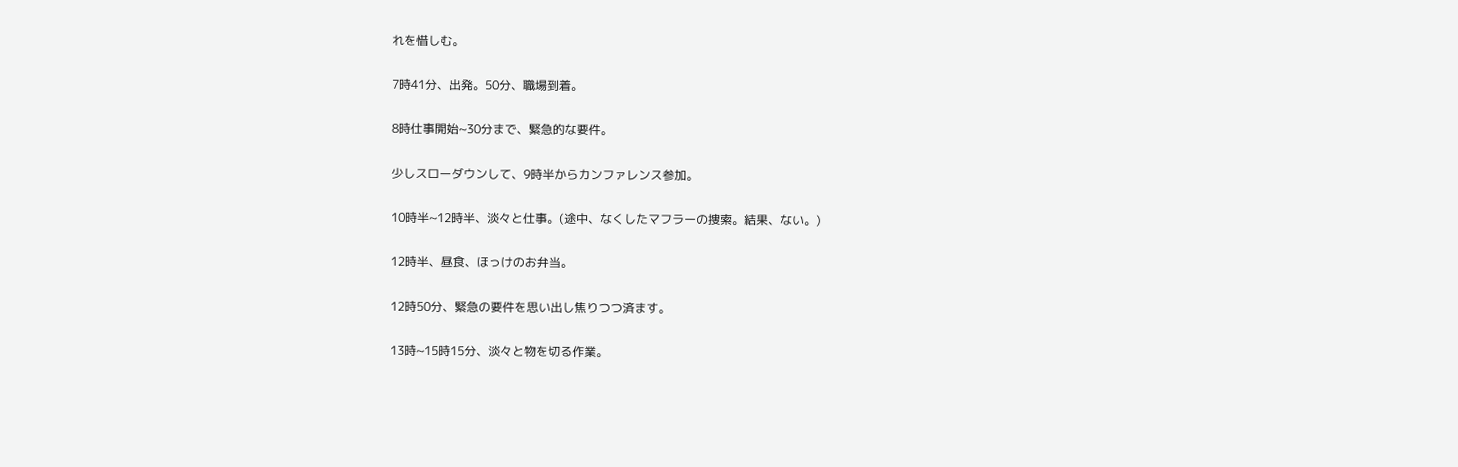れを惜しむ。

7時41分、出発。50分、職場到着。

8時仕事開始~30分まで、緊急的な要件。

少しスローダウンして、9時半からカンファレンス参加。

10時半~12時半、淡々と仕事。(途中、なくしたマフラーの捜索。結果、ない。)

12時半、昼食、ほっけのお弁当。

12時50分、緊急の要件を思い出し焦りつつ済ます。

13時~15時15分、淡々と物を切る作業。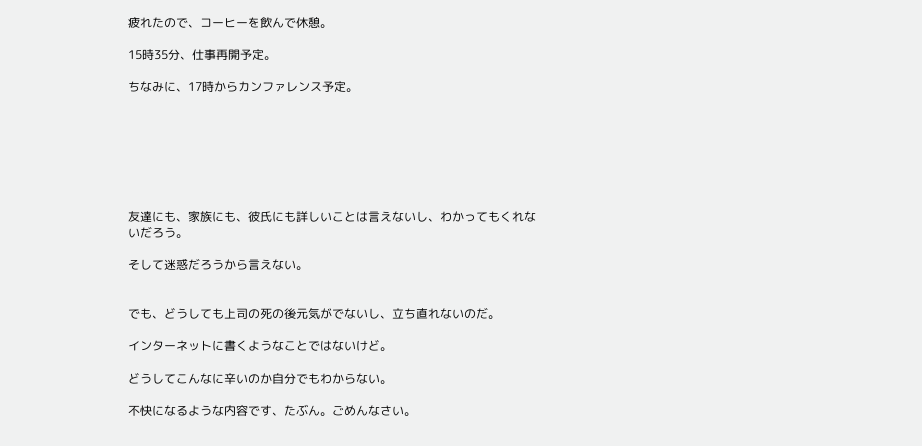疲れたので、コーヒーを飲んで休憩。

15時35分、仕事再開予定。

ちなみに、17時からカンファレンス予定。







友達にも、家族にも、彼氏にも詳しいことは言えないし、わかってもくれないだろう。

そして迷惑だろうから言えない。


でも、どうしても上司の死の後元気がでないし、立ち直れないのだ。

インターネットに書くようなことではないけど。

どうしてこんなに辛いのか自分でもわからない。

不快になるような内容です、たぶん。ごめんなさい。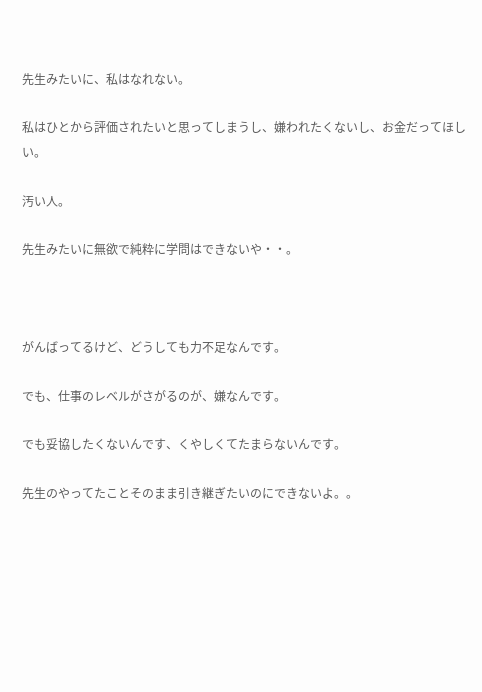先生みたいに、私はなれない。

私はひとから評価されたいと思ってしまうし、嫌われたくないし、お金だってほしい。

汚い人。

先生みたいに無欲で純粋に学問はできないや・・。



がんばってるけど、どうしても力不足なんです。

でも、仕事のレベルがさがるのが、嫌なんです。

でも妥協したくないんです、くやしくてたまらないんです。

先生のやってたことそのまま引き継ぎたいのにできないよ。。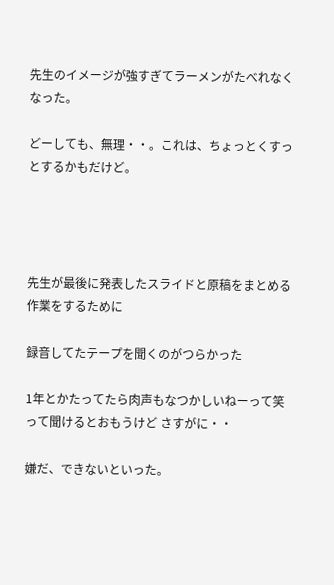先生のイメージが強すぎてラーメンがたべれなくなった。

どーしても、無理・・。これは、ちょっとくすっとするかもだけど。




先生が最後に発表したスライドと原稿をまとめる作業をするために

録音してたテープを聞くのがつらかった

1年とかたってたら肉声もなつかしいねーって笑って聞けるとおもうけど さすがに・・

嫌だ、できないといった。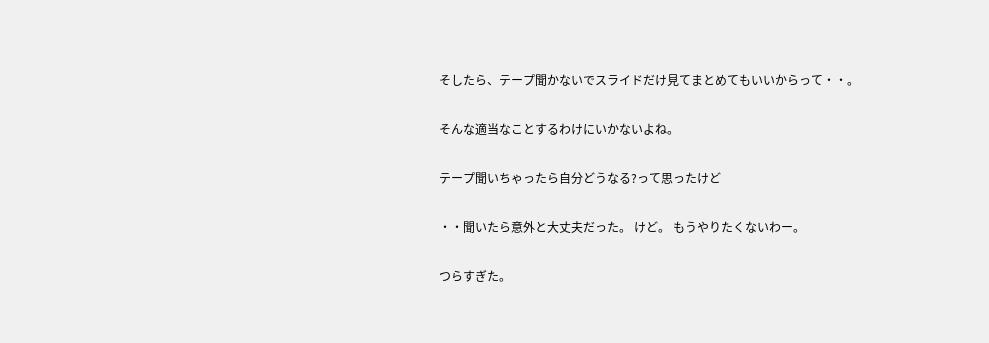そしたら、テープ聞かないでスライドだけ見てまとめてもいいからって・・。

そんな適当なことするわけにいかないよね。

テープ聞いちゃったら自分どうなる?って思ったけど

・・聞いたら意外と大丈夫だった。 けど。 もうやりたくないわー。

つらすぎた。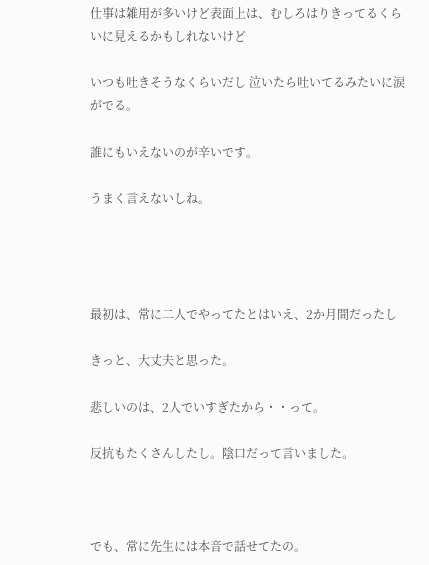仕事は雑用が多いけど表面上は、むしろはりきってるくらいに見えるかもしれないけど

いつも吐きそうなくらいだし 泣いたら吐いてるみたいに涙がでる。

誰にもいえないのが辛いです。

うまく言えないしね。




最初は、常に二人でやってたとはいえ、2か月間だったし

きっと、大丈夫と思った。

悲しいのは、2人でいすぎたから・・って。

反抗もたくさんしたし。陰口だって言いました。



でも、常に先生には本音で話せてたの。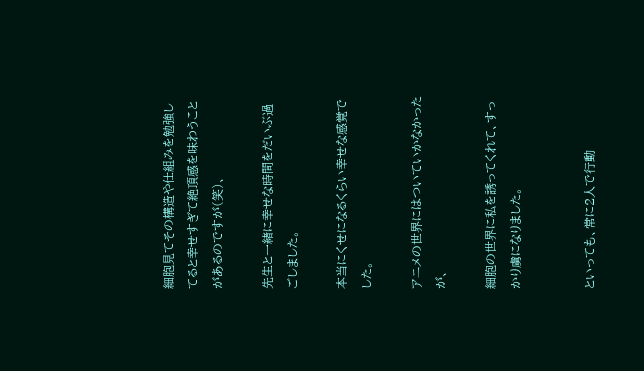細胞見てその構造や仕組みを勉強してると幸せすぎて絶頂感を味わうことがあるのですが(笑)、

先生と一緒に幸せな時間をだいぶ過ごしました。

本当にくせになるくらい幸せな感覚でした。

アニメの世界にはついていかなかったが、

細胞の世界に私を誘ってくれて、すっかり虜になりました。


といっても、常に2人で行動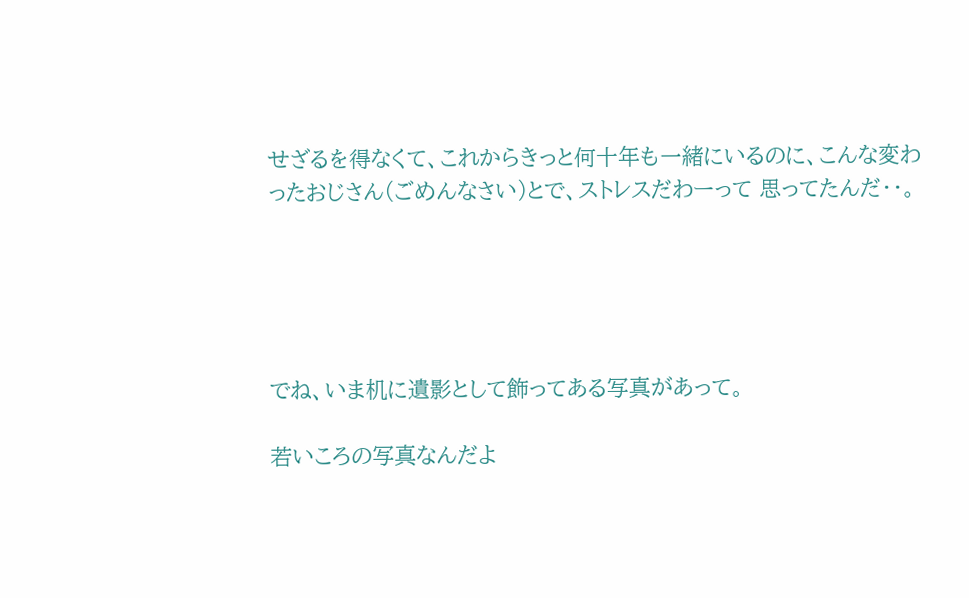せざるを得なくて、これからきっと何十年も一緒にいるのに、こんな変わったおじさん(ごめんなさい)とで、ストレスだわーって 思ってたんだ・・。





でね、いま机に遺影として飾ってある写真があって。

若いころの写真なんだよ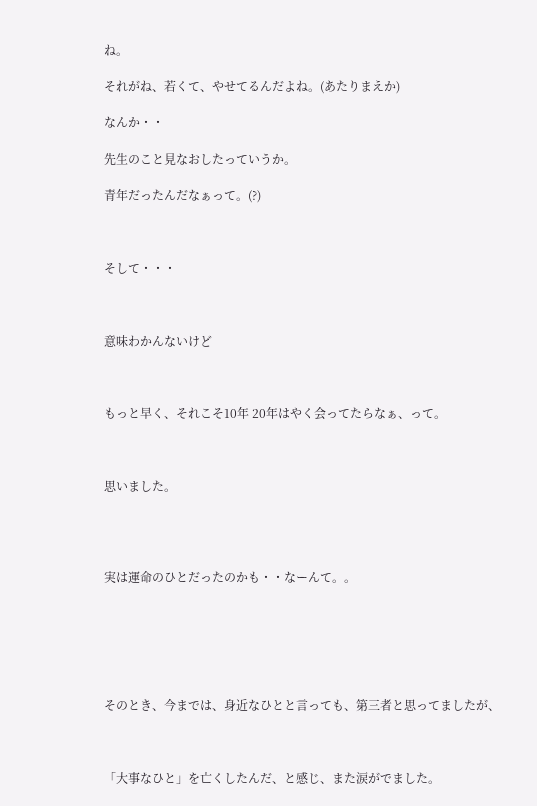ね。

それがね、若くて、やせてるんだよね。(あたりまえか)

なんか・・

先生のこと見なおしたっていうか。

青年だったんだなぁって。(?)



そして・・・



意味わかんないけど



もっと早く、それこそ10年 20年はやく会ってたらなぁ、って。



思いました。




実は運命のひとだったのかも・・なーんて。。






そのとき、今までは、身近なひとと言っても、第三者と思ってましたが、



「大事なひと」を亡くしたんだ、と感じ、また涙がでました。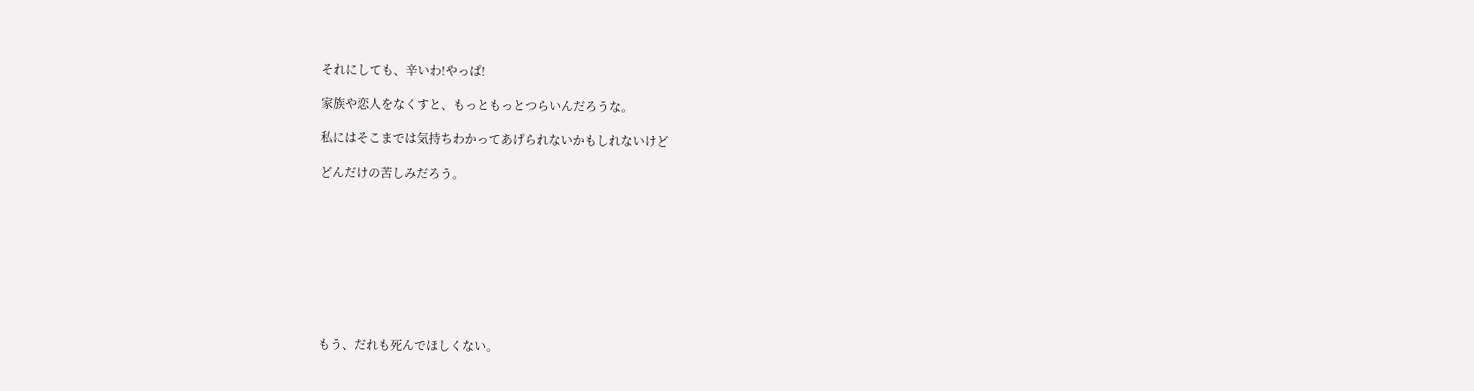それにしても、辛いわ!やっぱ!

家族や恋人をなくすと、もっともっとつらいんだろうな。

私にはそこまでは気持ちわかってあげられないかもしれないけど

どんだけの苦しみだろう。









もう、だれも死んでほしくない。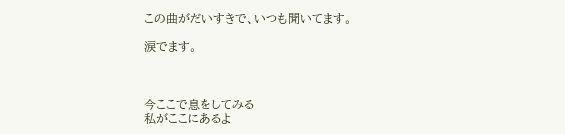この曲がだいすきで、いつも聞いてます。

涙でます。



今ここで息をしてみる
私がここにあるよ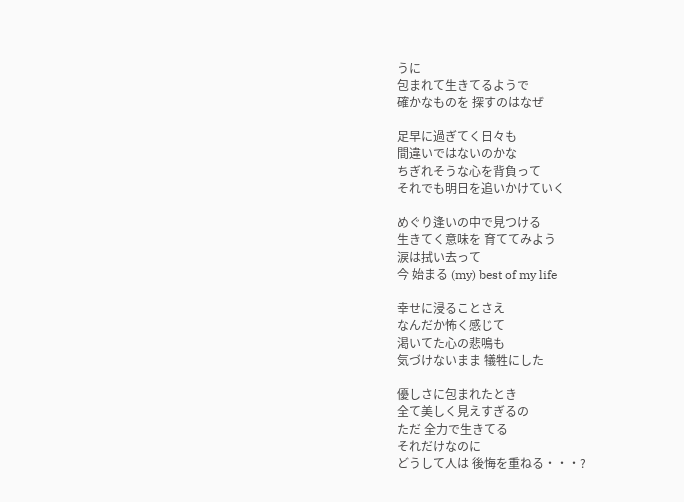うに
包まれて生きてるようで
確かなものを 探すのはなぜ

足早に過ぎてく日々も
間違いではないのかな
ちぎれそうな心を背負って
それでも明日を追いかけていく

めぐり逢いの中で見つける
生きてく意味を 育ててみよう
涙は拭い去って
今 始まる (my) best of my life

幸せに浸ることさえ
なんだか怖く感じて
渇いてた心の悲鳴も
気づけないまま 犠牲にした

優しさに包まれたとき
全て美しく見えすぎるの
ただ 全力で生きてる
それだけなのに
どうして人は 後悔を重ねる・・・?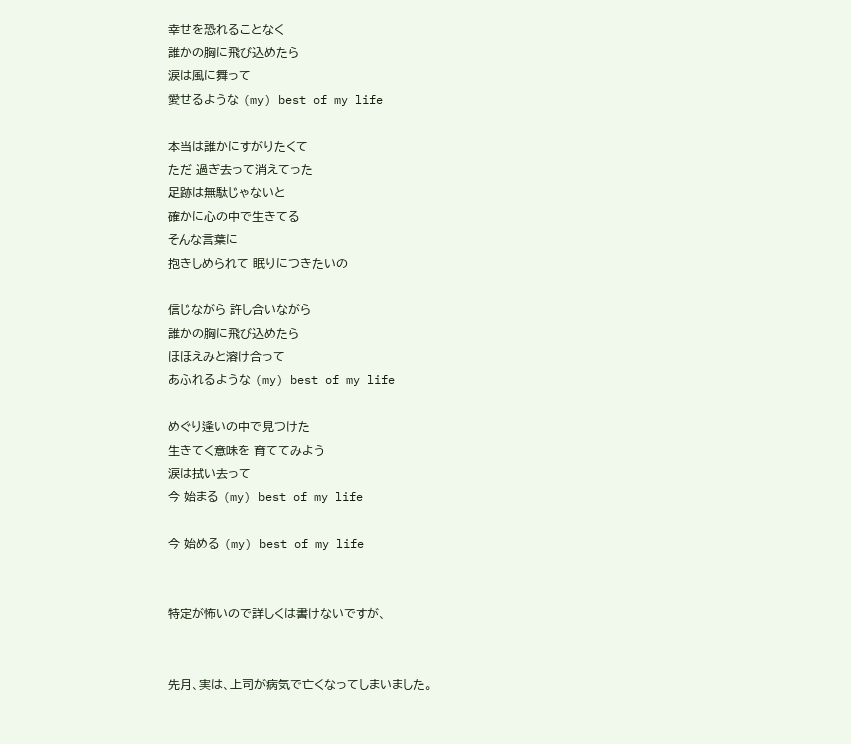幸せを恐れることなく
誰かの胸に飛び込めたら
涙は風に舞って
愛せるような (my) best of my life

本当は誰かにすがりたくて
ただ 過ぎ去って消えてった
足跡は無駄じゃないと
確かに心の中で生きてる
そんな言葉に
抱きしめられて 眠りにつきたいの

信じながら 許し合いながら
誰かの胸に飛び込めたら
ほほえみと溶け合って
あふれるような (my) best of my life

めぐり逢いの中で見つけた
生きてく意味を 育ててみよう
涙は拭い去って
今 始まる (my) best of my life

今 始める (my) best of my life


特定が怖いので詳しくは書けないですが、


先月、実は、上司が病気で亡くなってしまいました。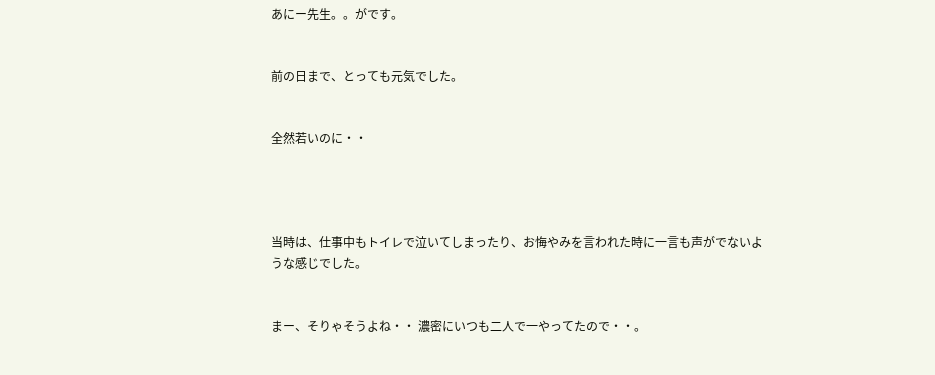あにー先生。。がです。


前の日まで、とっても元気でした。


全然若いのに・・




当時は、仕事中もトイレで泣いてしまったり、お悔やみを言われた時に一言も声がでないような感じでした。


まー、そりゃそうよね・・ 濃密にいつも二人で一やってたので・・。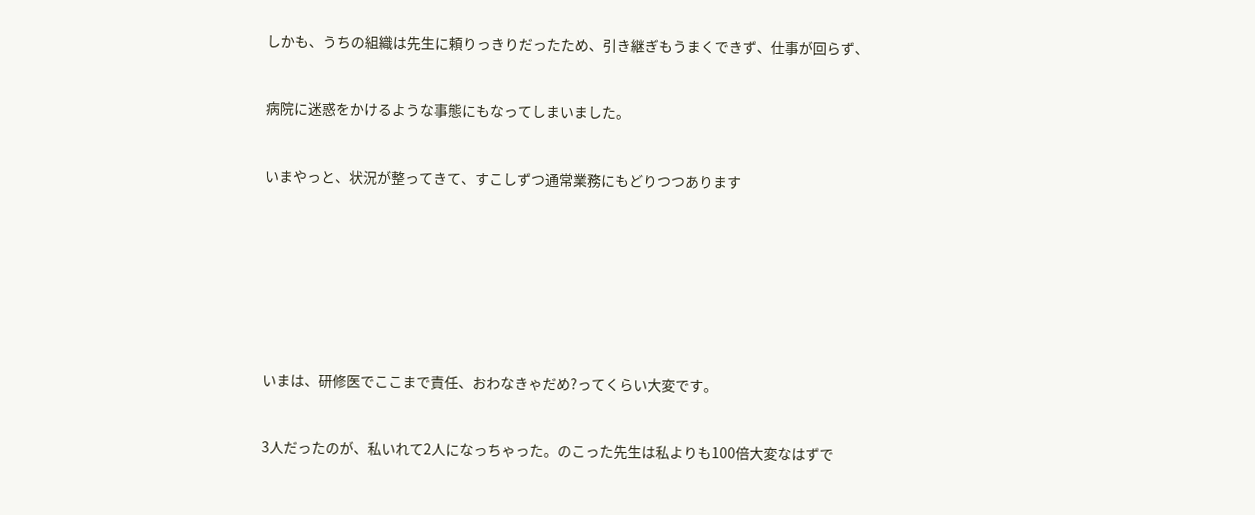しかも、うちの組織は先生に頼りっきりだったため、引き継ぎもうまくできず、仕事が回らず、


病院に迷惑をかけるような事態にもなってしまいました。


いまやっと、状況が整ってきて、すこしずつ通常業務にもどりつつあります








いまは、研修医でここまで責任、おわなきゃだめ?ってくらい大変です。


3人だったのが、私いれて2人になっちゃった。のこった先生は私よりも100倍大変なはずで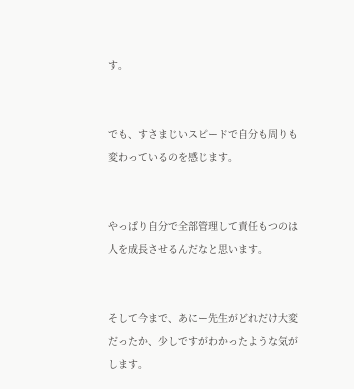す。


でも、すさまじいスピードで自分も周りも変わっているのを感じます。


やっぱり自分で全部管理して責任もつのは人を成長させるんだなと思います。


そして今まで、あにー先生がどれだけ大変だったか、少しですがわかったような気がします。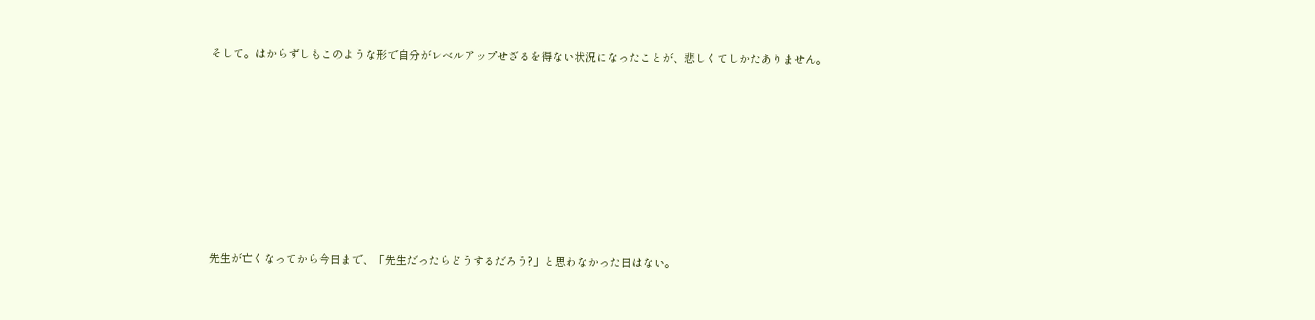そして。はからずしもこのような形で自分がレベルアップせざるを得ない状況になったことが、悲しくてしかたありません。








先生が亡くなってから今日まで、「先生だったらどうするだろう?」と思わなかった日はない。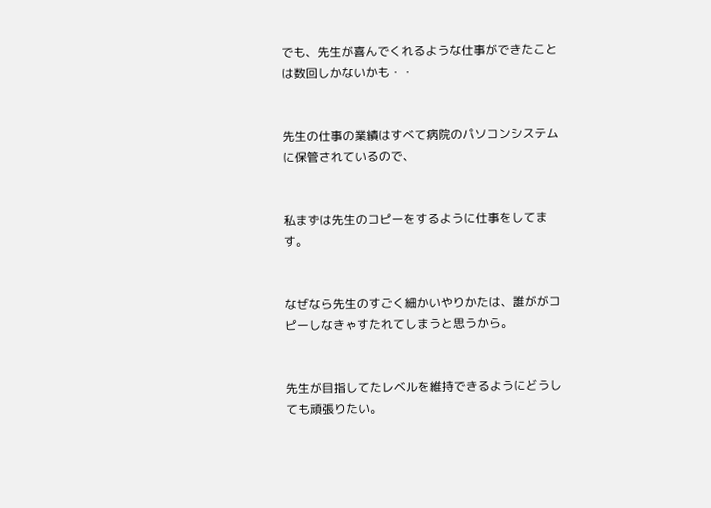でも、先生が喜んでくれるような仕事ができたことは数回しかないかも・・


先生の仕事の業績はすべて病院のパソコンシステムに保管されているので、


私まずは先生のコピーをするように仕事をしてます。


なぜなら先生のすごく細かいやりかたは、誰ががコピーしなきゃすたれてしまうと思うから。


先生が目指してたレベルを維持できるようにどうしても頑張りたい。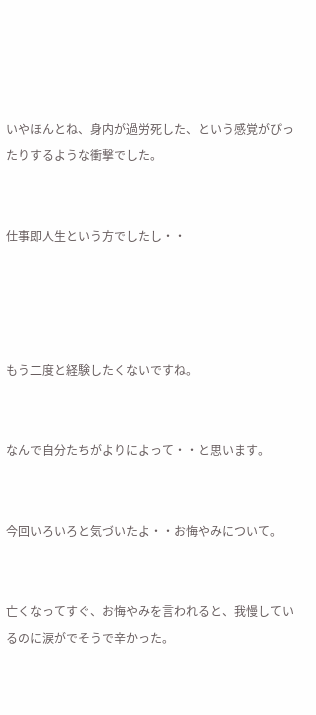いやほんとね、身内が過労死した、という感覚がぴったりするような衝撃でした。


仕事即人生という方でしたし・・




もう二度と経験したくないですね。


なんで自分たちがよりによって・・と思います。


今回いろいろと気づいたよ・・お悔やみについて。


亡くなってすぐ、お悔やみを言われると、我慢しているのに涙がでそうで辛かった。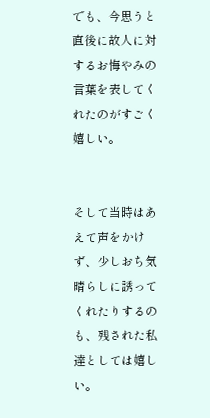でも、今思うと直後に故人に対するお悔やみの言葉を表してくれたのがすごく嬉しい。


そして当時はあえて声をかけず、少しおち気晴らしに誘ってくれたりするのも、残された私達としては嬉しい。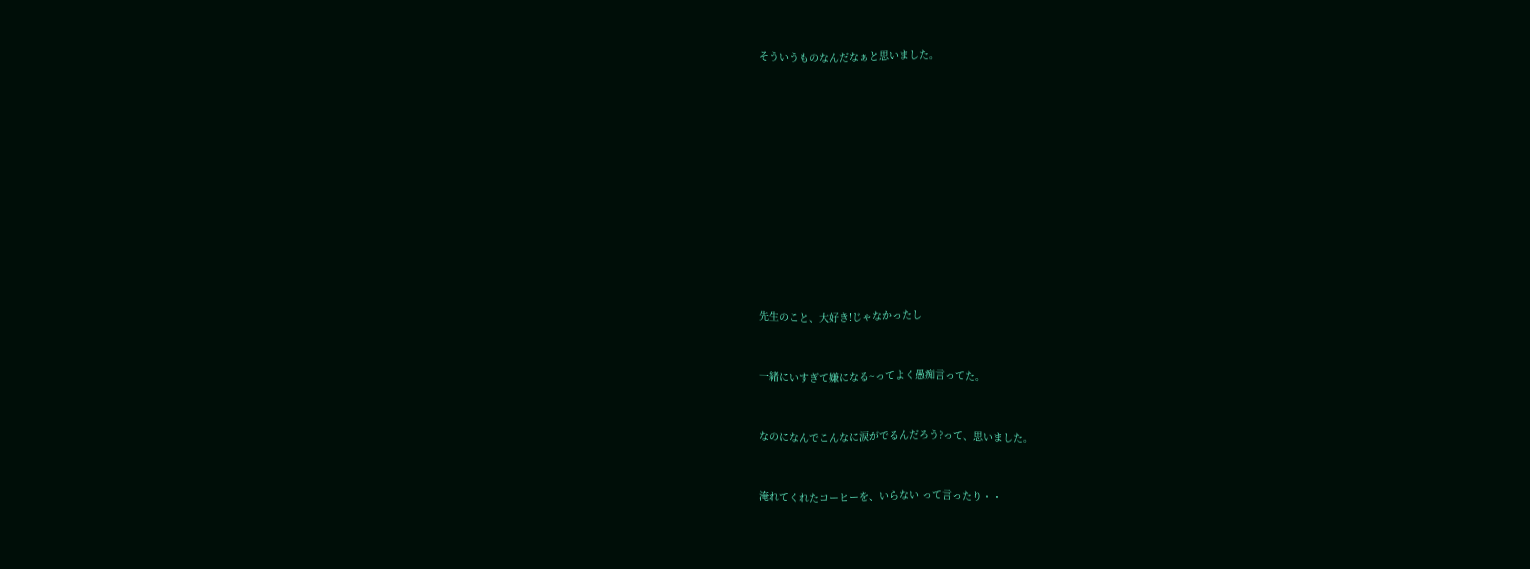そういうものなんだなぁと思いました。












先生のこと、大好き!じゃなかったし


一緒にいすぎて嫌になる~ってよく愚痴言ってた。


なのになんでこんなに涙がでるんだろう?って、思いました。


淹れてくれたコーヒーを、いらない って言ったり・・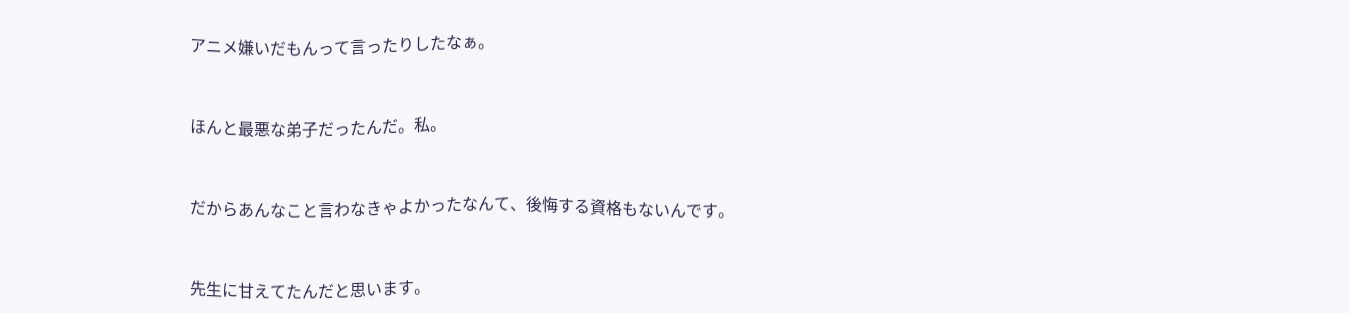アニメ嫌いだもんって言ったりしたなぁ。


ほんと最悪な弟子だったんだ。私。


だからあんなこと言わなきゃよかったなんて、後悔する資格もないんです。


先生に甘えてたんだと思います。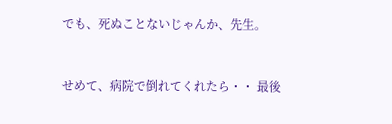でも、死ぬことないじゃんか、先生。


せめて、病院で倒れてくれたら・・ 最後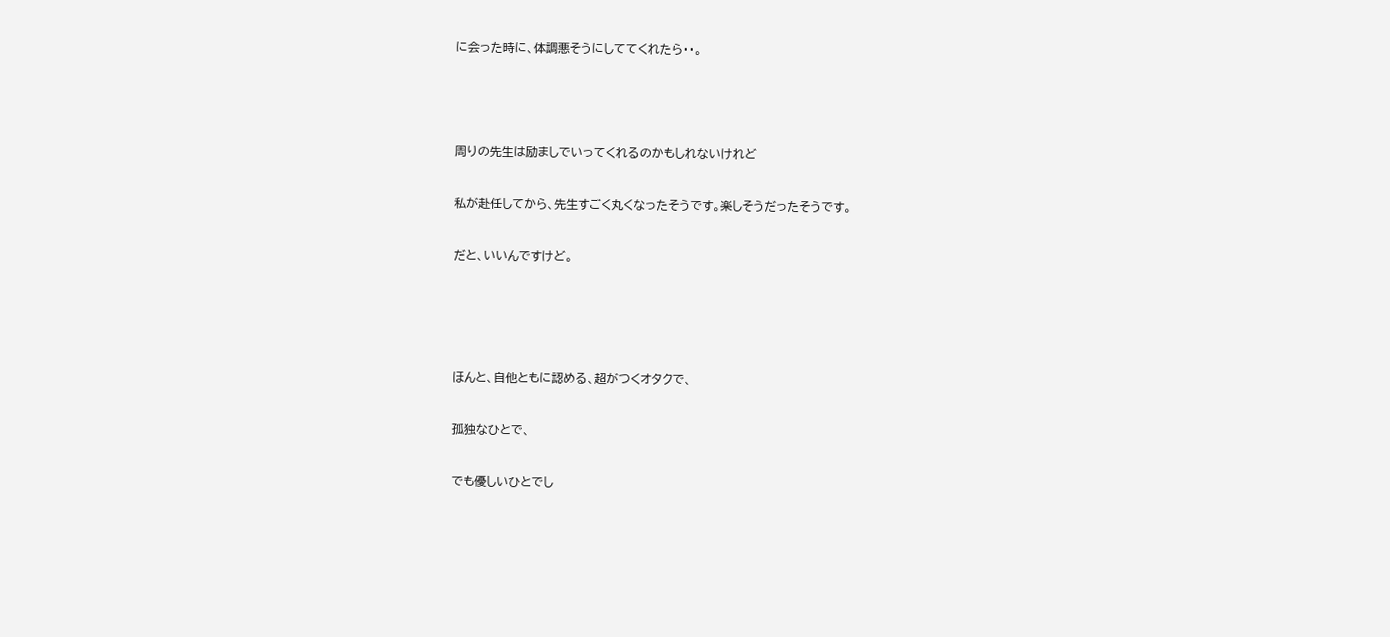に会った時に、体調悪そうにしててくれたら・・。





周りの先生は励ましでいってくれるのかもしれないけれど


私が赴任してから、先生すごく丸くなったそうです。楽しそうだったそうです。


だと、いいんですけど。






ほんと、自他ともに認める、超がつくオタクで、


孤独なひとで、


でも優しいひとでし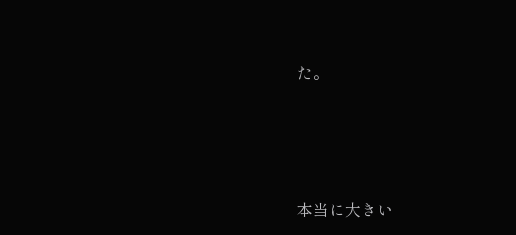た。




本当に大きい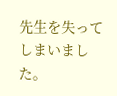先生を失ってしまいました。